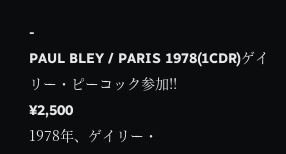-
PAUL BLEY / PARIS 1978(1CDR)ゲイリー・ピーコック参加!!
¥2,500
1978年、ゲイリー・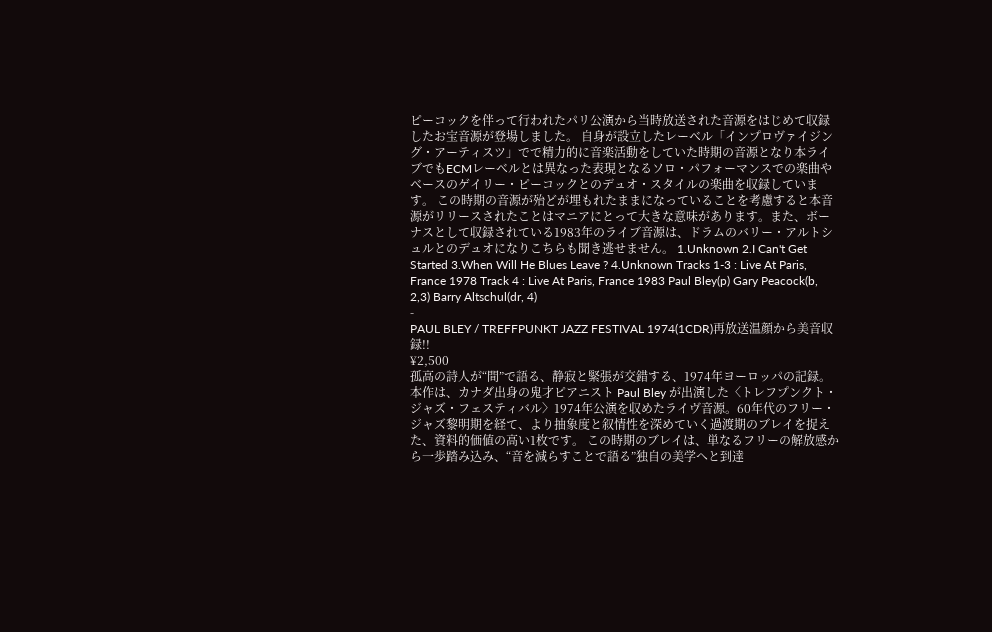ピーコックを伴って行われたパリ公演から当時放送された音源をはじめて収録したお宝音源が登場しました。 自身が設立したレーベル「インプロヴァイジング・アーティスツ」でで精力的に音楽活動をしていた時期の音源となり本ライブでもECMレーベルとは異なった表現となるソロ・パフォーマンスでの楽曲やベースのゲイリー・ピーコックとのデュオ・スタイルの楽曲を収録しています。 この時期の音源が殆どが埋もれたままになっていることを考慮すると本音源がリリースされたことはマニアにとって大きな意味があります。また、ボーナスとして収録されている1983年のライブ音源は、ドラムのバリー・アルトシュルとのデュオになりこちらも聞き逃せません。 1.Unknown 2.I Can't Get Started 3.When Will He Blues Leave ? 4.Unknown Tracks 1-3 : Live At Paris, France 1978 Track 4 : Live At Paris, France 1983 Paul Bley(p) Gary Peacock(b, 2,3) Barry Altschul(dr, 4)
-
PAUL BLEY / TREFFPUNKT JAZZ FESTIVAL 1974(1CDR)再放送温顔から美音収録!!
¥2,500
孤高の詩人が“間”で語る、静寂と緊張が交錯する、1974年ヨーロッパの記録。 本作は、カナダ出身の鬼才ピアニスト Paul Bley が出演した〈トレフプンクト・ジャズ・フェスティバル〉1974年公演を収めたライヴ音源。60年代のフリー・ジャズ黎明期を経て、より抽象度と叙情性を深めていく過渡期のブレイを捉えた、資料的価値の高い1枚です。 この時期のブレイは、単なるフリーの解放感から一歩踏み込み、“音を減らすことで語る”独自の美学へと到達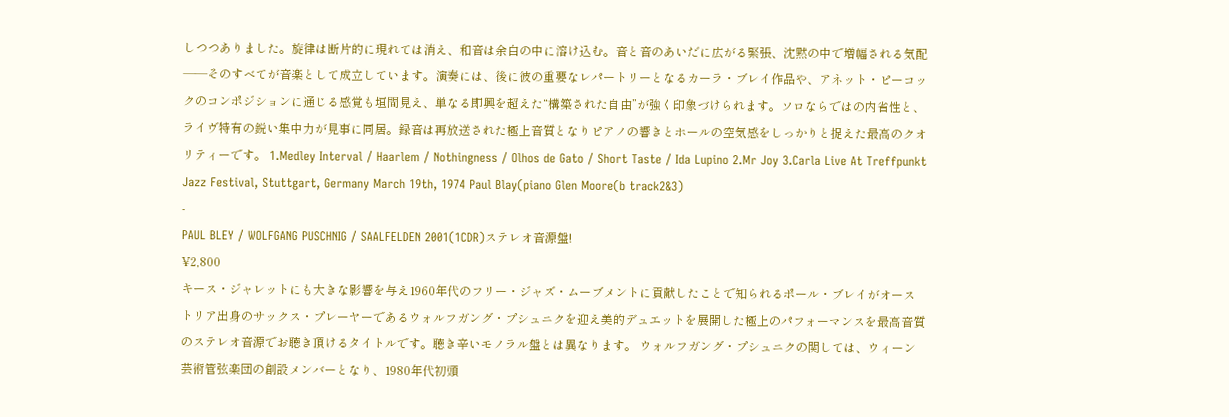しつつありました。旋律は断片的に現れては消え、和音は余白の中に溶け込む。音と音のあいだに広がる緊張、沈黙の中で増幅される気配——そのすべてが音楽として成立しています。演奏には、後に彼の重要なレパートリーとなるカーラ・ブレイ作品や、アネット・ピーコックのコンポジションに通じる感覚も垣間見え、単なる即興を超えた“構築された自由”が強く印象づけられます。ソロならではの内省性と、ライヴ特有の鋭い集中力が見事に同居。録音は再放送された極上音質となりピアノの響きとホールの空気感をしっかりと捉えた最高のクオリティーです。 1.Medley Interval / Haarlem / Nothingness / Olhos de Gato / Short Taste / Ida Lupino 2.Mr Joy 3.Carla Live At Treffpunkt Jazz Festival, Stuttgart, Germany March 19th, 1974 Paul Blay(piano Glen Moore(b track2&3)
-
PAUL BLEY / WOLFGANG PUSCHNIG / SAALFELDEN 2001(1CDR)ステレオ音源盤!
¥2,800
キース・ジャレットにも大きな影響を与え1960年代のフリー・ジャズ・ムーブメントに貢献したことで知られるポール・ブレイがオーストリア出身のサックス・プレーヤーであるウォルフガング・プシュニクを迎え美的デュエットを展開した極上のパフォーマンスを最高音質のステレオ音源でお聴き頂けるタイトルです。聴き辛いモノラル盤とは異なります。 ウォルフガング・プシュニクの関しては、ウィーン芸術管弦楽団の創設メンバーとなり、1980年代初頭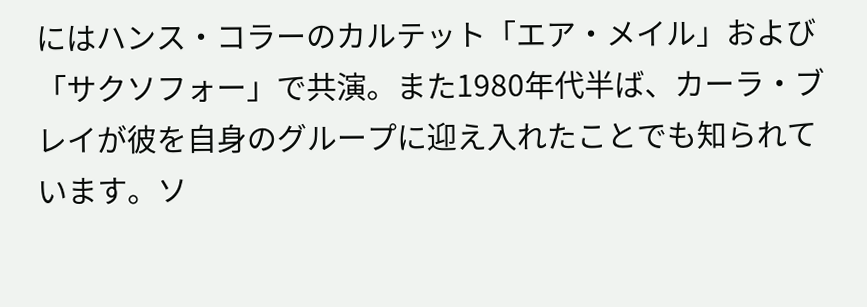にはハンス・コラーのカルテット「エア・メイル」および「サクソフォー」で共演。また1980年代半ば、カーラ・ブレイが彼を自身のグループに迎え入れたことでも知られています。ソ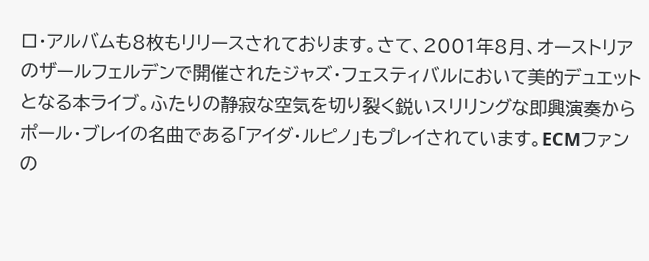ロ・アルバムも8枚もリリースされております。さて、2001年8月、オーストリアのザールフェルデンで開催されたジャズ・フェスティバルにおいて美的デュエットとなる本ライブ。ふたりの静寂な空気を切り裂く鋭いスリリングな即興演奏からポール・ブレイの名曲である「アイダ・ルピノ」もプレイされています。ECМファンの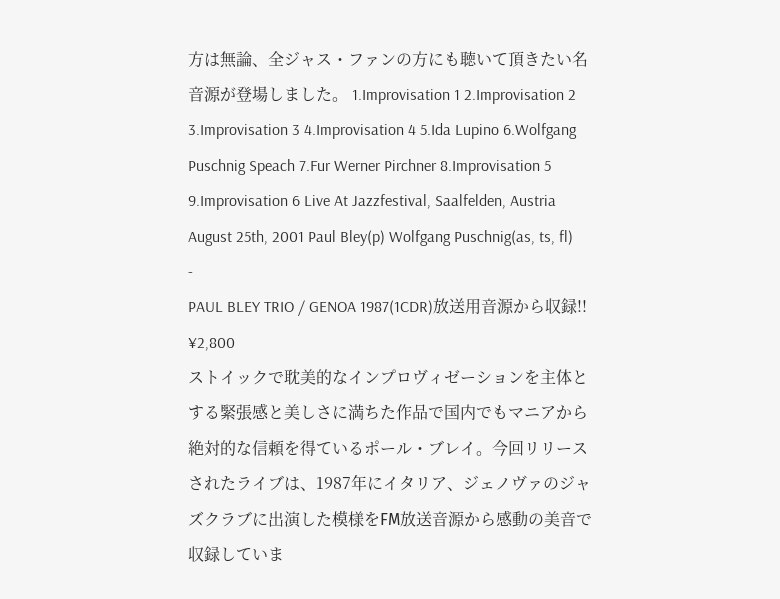方は無論、全ジャス・ファンの方にも聴いて頂きたい名音源が登場しました。 1.Improvisation 1 2.Improvisation 2 3.Improvisation 3 4.Improvisation 4 5.Ida Lupino 6.Wolfgang Puschnig Speach 7.Fur Werner Pirchner 8.Improvisation 5 9.Improvisation 6 Live At Jazzfestival, Saalfelden, Austria August 25th, 2001 Paul Bley(p) Wolfgang Puschnig(as, ts, fl)
-
PAUL BLEY TRIO / GENOA 1987(1CDR)放送用音源から収録!!
¥2,800
ストイックで耽美的なインプロヴィゼーションを主体とする緊張感と美しさに満ちた作品で国内でもマニアから絶対的な信頼を得ているポール・ブレイ。今回リリースされたライブは、1987年にイタリア、ジェノヴァのジャズクラブに出演した模様をFМ放送音源から感動の美音で収録していま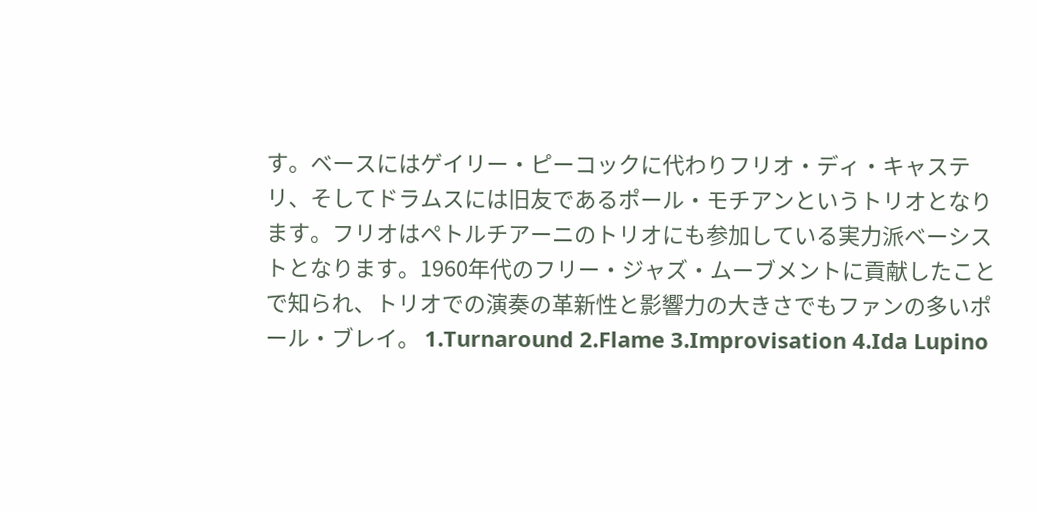す。ベースにはゲイリー・ピーコックに代わりフリオ・ディ・キャステリ、そしてドラムスには旧友であるポール・モチアンというトリオとなります。フリオはペトルチアーニのトリオにも参加している実力派ベーシストとなります。1960年代のフリー・ジャズ・ムーブメントに貢献したことで知られ、トリオでの演奏の革新性と影響力の大きさでもファンの多いポール・ブレイ。 1.Turnaround 2.Flame 3.Improvisation 4.Ida Lupino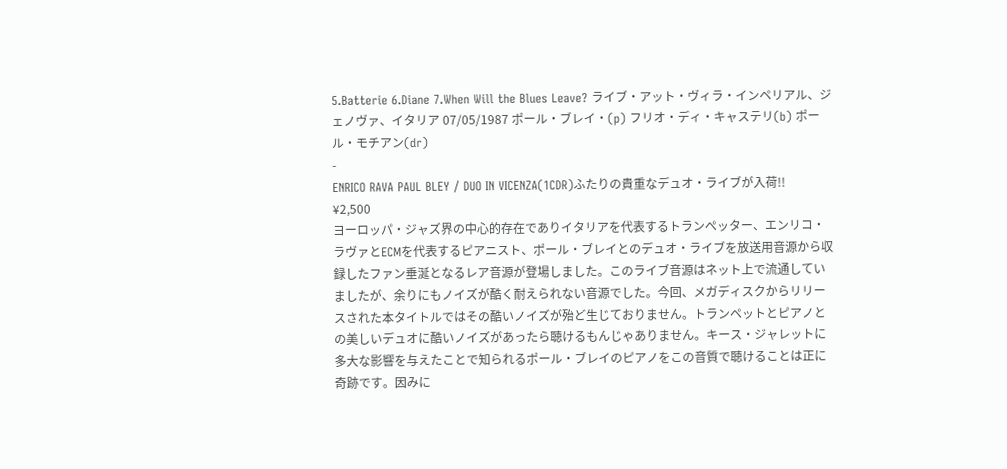5.Batterie 6.Diane 7.When Will the Blues Leave? ライブ・アット・ヴィラ・インペリアル、ジェノヴァ、イタリア 07/05/1987 ポール・ブレイ・(p) フリオ・ディ・キャステリ(b) ポール・モチアン(dr)
-
ENRICO RAVA PAUL BLEY / DUO IN VICENZA(1CDR)ふたりの貴重なデュオ・ライブが入荷!!
¥2,500
ヨーロッパ・ジャズ界の中心的存在でありイタリアを代表するトランぺッター、エンリコ・ラヴァとECMを代表するピアニスト、ポール・ブレイとのデュオ・ライブを放送用音源から収録したファン垂涎となるレア音源が登場しました。このライブ音源はネット上で流通していましたが、余りにもノイズが酷く耐えられない音源でした。今回、メガディスクからリリースされた本タイトルではその酷いノイズが殆ど生じておりません。トランペットとピアノとの美しいデュオに酷いノイズがあったら聴けるもんじゃありません。キース・ジャレットに多大な影響を与えたことで知られるポール・ブレイのピアノをこの音質で聴けることは正に奇跡です。因みに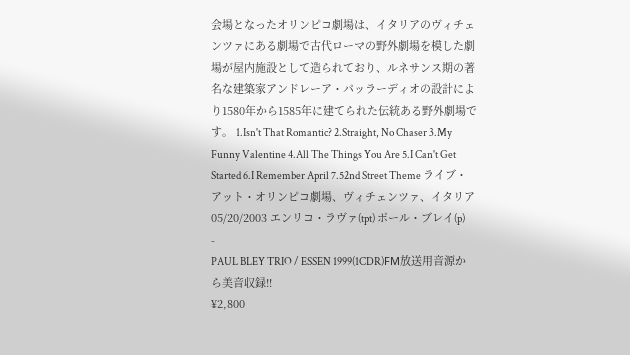会場となったオリンピコ劇場は、イタリアのヴィチェンツァにある劇場で古代ローマの野外劇場を模した劇場が屋内施設として造られており、ルネサンス期の著名な建築家アンドレーア・パッラーディオの設計により1580年から1585年に建てられた伝統ある野外劇場です。 1.Isn't That Romantic? 2.Straight, No Chaser 3.My Funny Valentine 4.All The Things You Are 5.I Can't Get Started 6.I Remember April 7.52nd Street Theme ライブ・アット・オリンピコ劇場、ヴィチェンツァ、イタリア 05/20/2003 エンリコ・ラヴァ(tpt) ポール・ブレイ(p)
-
PAUL BLEY TRIO / ESSEN 1999(1CDR)FМ放送用音源から美音収録!!
¥2,800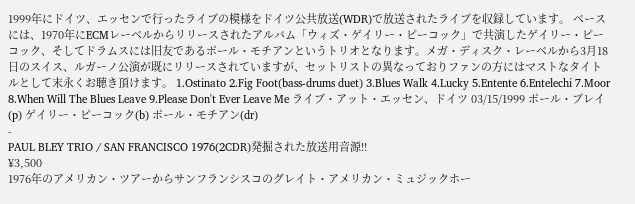1999年にドイツ、エッセンで行ったライブの模様をドイツ公共放送(WDR)で放送されたライブを収録しています。 ベースには、1970年にECMレーベルからリリースされたアルバム「ウィズ・ゲイリー・ピーコック」で共演したゲイリー・ピーコック、そしてドラムスには旧友であるポール・モチアンというトリオとなります。メガ・ディスク・レーベルから3月18日のスイス、ルガーノ公演が既にリリースされていますが、セットリストの異なっておりファンの方にはマストなタイトルとして末永くお聴き頂けます。 1.Ostinato 2.Fig Foot(bass-drums duet) 3.Blues Walk 4.Lucky 5.Entente 6.Entelechi 7.Moor 8.When Will The Blues Leave 9.Please Don't Ever Leave Me ライブ・アット・エッセン、ドイツ 03/15/1999 ポール・ブレイ(p) ゲイリー・ピーコック(b) ポール・モチアン(dr)
-
PAUL BLEY TRIO / SAN FRANCISCO 1976(2CDR)発掘された放送用音源!!
¥3,500
1976年のアメリカン・ツアーからサンフランシスコのグレイト・アメリカン・ミュジックホー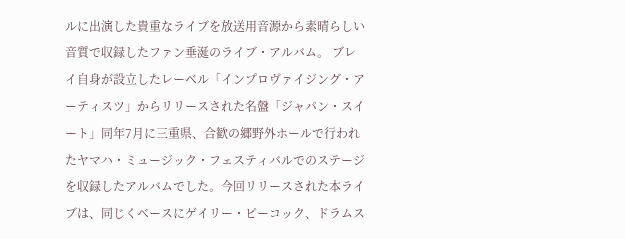ルに出演した貴重なライブを放送用音源から素晴らしい音質で収録したファン垂涎のライブ・アルバム。 ブレイ自身が設立したレーベル「インプロヴァイジング・アーティスツ」からリリースされた名盤「ジャパン・スイート」同年7月に三重県、合歓の郷野外ホールで行われたヤマハ・ミュージック・フェスティバルでのステージを収録したアルバムでした。今回リリースされた本ライブは、同じくベースにゲイリー・ピーコック、ドラムス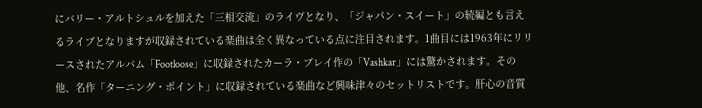にバリー・アルトシュルを加えた「三相交流」のライヴとなり、「ジャパン・スイート」の続編とも言えるライブとなりますが収録されている楽曲は全く異なっている点に注目されます。1曲目には1963年にリリースされたアルバム「Footloose」に収録されたカーラ・ブレイ作の「Vashkar」には驚かされます。その他、名作「ターニング・ポイント」に収録されている楽曲など興味津々のセットリストです。肝心の音質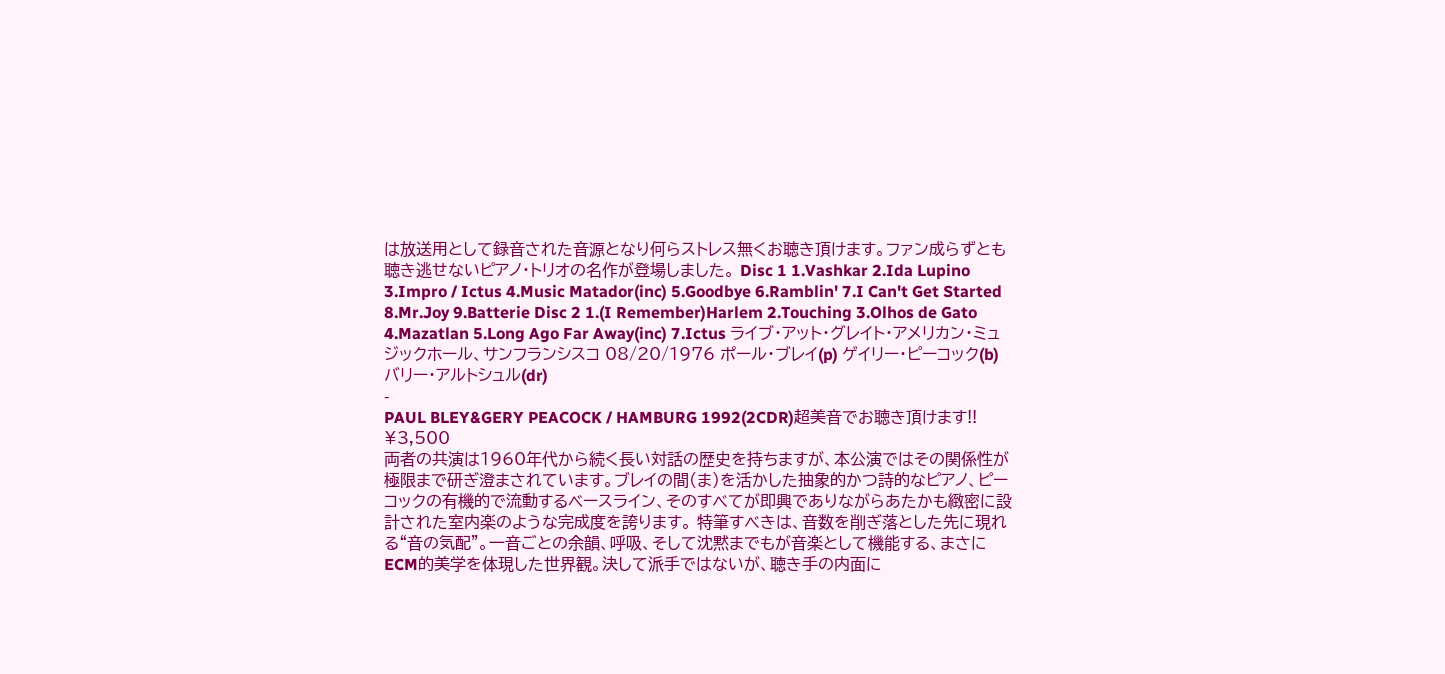は放送用として録音された音源となり何らストレス無くお聴き頂けます。ファン成らずとも聴き逃せないピアノ・トリオの名作が登場しました。 Disc 1 1.Vashkar 2.Ida Lupino 3.Impro / Ictus 4.Music Matador(inc) 5.Goodbye 6.Ramblin' 7.I Can't Get Started 8.Mr.Joy 9.Batterie Disc 2 1.(I Remember)Harlem 2.Touching 3.Olhos de Gato 4.Mazatlan 5.Long Ago Far Away(inc) 7.Ictus ライブ・アット・グレイト・アメリカン・ミュジックホール、サンフランシスコ 08/20/1976 ポール・ブレイ(p) ゲイリー・ピーコック(b) バリー・アルトシュル(dr)
-
PAUL BLEY&GERY PEACOCK / HAMBURG 1992(2CDR)超美音でお聴き頂けます!!
¥3,500
両者の共演は1960年代から続く長い対話の歴史を持ちますが、本公演ではその関係性が極限まで研ぎ澄まされています。ブレイの間(ま)を活かした抽象的かつ詩的なピアノ、ピーコックの有機的で流動するベースライン、そのすべてが即興でありながらあたかも緻密に設計された室内楽のような完成度を誇ります。 特筆すべきは、音数を削ぎ落とした先に現れる“音の気配”。一音ごとの余韻、呼吸、そして沈黙までもが音楽として機能する、まさにECM的美学を体現した世界観。決して派手ではないが、聴き手の内面に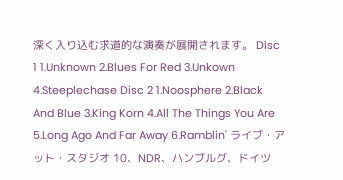深く入り込む求道的な演奏が展開されます。 Disc 1 1.Unknown 2.Blues For Red 3.Unkown 4.Steeplechase Disc 2 1.Noosphere 2.Black And Blue 3.King Korn 4.All The Things You Are 5.Long Ago And Far Away 6.Ramblin' ライブ・アット・スタジオ 10、NDR、ハンブルグ、ドイツ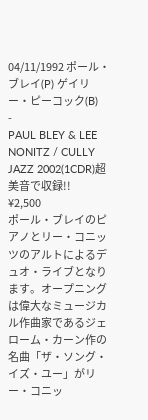04/11/1992 ポール・ブレイ(P) ゲイリー・ピーコック(B)
-
PAUL BLEY & LEE NONITZ / CULLY JAZZ 2002(1CDR)超美音で収録!!
¥2,500
ポール・ブレイのピアノとリー・コニッツのアルトによるデュオ・ライブとなります。オープニングは偉大なミュージカル作曲家であるジェローム・カーン作の名曲「ザ・ソング・イズ・ユー」がリー・コニッ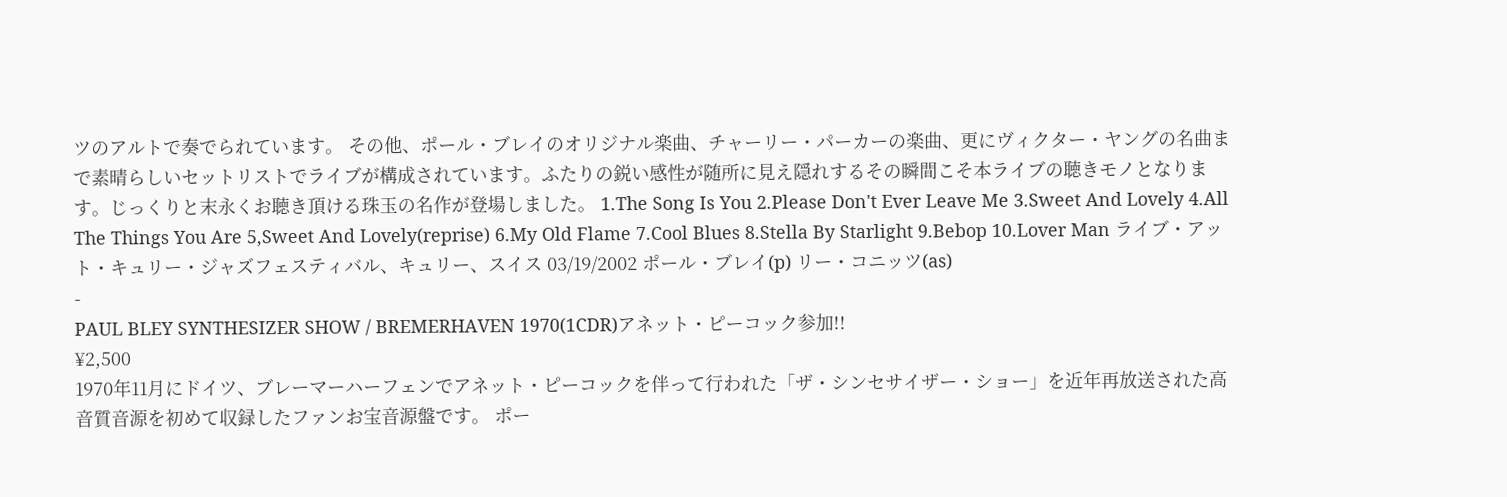ツのアルトで奏でられています。 その他、ポール・ブレイのオリジナル楽曲、チャーリー・パーカーの楽曲、更にヴィクター・ヤングの名曲まで素晴らしいセットリストでライブが構成されています。ふたりの鋭い感性が随所に見え隠れするその瞬間こそ本ライブの聴きモノとなります。じっくりと末永くお聴き頂ける珠玉の名作が登場しました。 1.The Song Is You 2.Please Don't Ever Leave Me 3.Sweet And Lovely 4.All The Things You Are 5,Sweet And Lovely(reprise) 6.My Old Flame 7.Cool Blues 8.Stella By Starlight 9.Bebop 10.Lover Man ライブ・アット・キュリー・ジャズフェスティバル、キュリー、スイス 03/19/2002 ポール・ブレイ(p) リー・コニッツ(as)
-
PAUL BLEY SYNTHESIZER SHOW / BREMERHAVEN 1970(1CDR)アネット・ピーコック参加!!
¥2,500
1970年11月にドイツ、ブレーマーハーフェンでアネット・ピーコックを伴って行われた「ザ・シンセサイザー・ショー」を近年再放送された高音質音源を初めて収録したファンお宝音源盤です。 ポー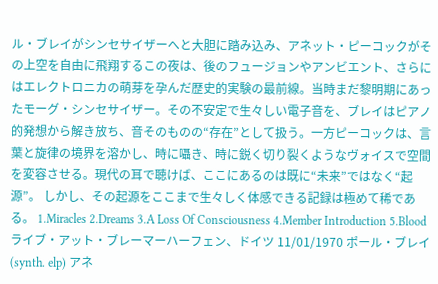ル・ブレイがシンセサイザーへと大胆に踏み込み、アネット・ピーコックがその上空を自由に飛翔するこの夜は、後のフュージョンやアンビエント、さらにはエレクトロニカの萌芽を孕んだ歴史的実験の最前線。当時まだ黎明期にあったモーグ・シンセサイザー。その不安定で生々しい電子音を、ブレイはピアノ的発想から解き放ち、音そのものの“存在”として扱う。一方ピーコックは、言葉と旋律の境界を溶かし、時に囁き、時に鋭く切り裂くようなヴォイスで空間を変容させる。現代の耳で聴けば、ここにあるのは既に“未来”ではなく“起源”。 しかし、その起源をここまで生々しく体感できる記録は極めて稀である。 1.Miracles 2.Dreams 3.A Loss Of Consciousness 4.Member Introduction 5.Blood ライブ・アット・ブレーマーハーフェン、ドイツ 11/01/1970 ポール・ブレイ(synth. elp) アネ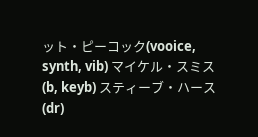ット・ピーコック(vooice, synth, vib) マイケル・スミス(b, keyb) スティーブ・ハース(dr)